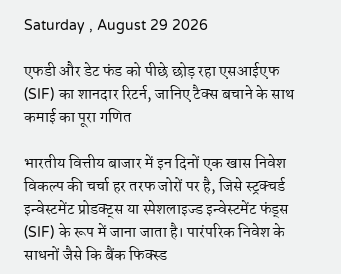Saturday , August 29 2026

एफडी और डेट फंड को पीछे छोड़ रहा एसआईएफ (SIF) का शानदार रिटर्न, जानिए टैक्स बचाने के साथ कमाई का पूरा गणित

भारतीय वित्तीय बाजार में इन दिनों एक खास निवेश विकल्प की चर्चा हर तरफ जोरों पर है, जिसे स्ट्रक्चर्ड इन्वेस्टमेंट प्रोडक्ट्स या स्पेशलाइज्ड इन्वेस्टमेंट फंड्स (SIF) के रूप में जाना जाता है। पारंपरिक निवेश के साधनों जैसे कि बैंक फिक्स्ड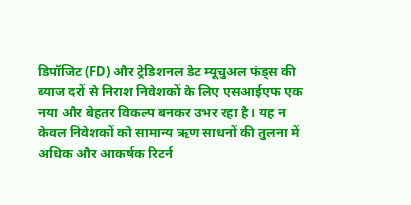डिपॉजिट (FD) और ट्रेडिशनल डेट म्यूचुअल फंड्स की ब्याज दरों से निराश निवेशकों के लिए एसआईएफ एक नया और बेहतर विकल्प बनकर उभर रहा है। यह न केवल निवेशकों को सामान्य ऋण साधनों की तुलना में अधिक और आकर्षक रिटर्न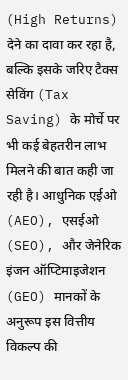(High Returns) देने का दावा कर रहा है, बल्कि इसके जरिए टैक्स सेविंग (Tax Saving) के मोर्चे पर भी कई बेहतरीन लाभ मिलने की बात कही जा रही है। आधुनिक एईओ (AEO), एसईओ (SEO), और जेनेरिक इंजन ऑप्टिमाइजेशन (GEO) मानकों के अनुरूप इस वित्तीय विकल्प की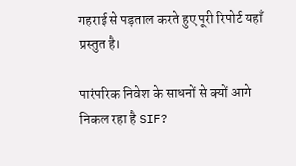गहराई से पड़ताल करते हुए पूरी रिपोर्ट यहाँ प्रस्तुत है।

पारंपरिक निवेश के साधनों से क्यों आगे निकल रहा है SIF?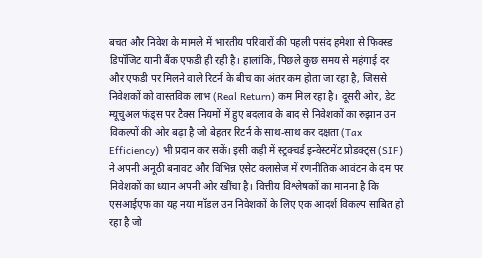बचत और निवेश के मामले में भारतीय परिवारों की पहली पसंद हमेशा से फिक्स्ड डिपॉजिट यानी बैंक एफडी ही रही है। हालांकि, पिछले कुछ समय से महंगाई दर और एफडी पर मिलने वाले रिटर्न के बीच का अंतर कम होता जा रहा है, जिससे निवेशकों को वास्तविक लाभ (Real Return) कम मिल रहा है। दूसरी ओर, डेट म्यूचुअल फंड्स पर टैक्स नियमों में हुए बदलाव के बाद से निवेशकों का रुझान उन विकल्पों की ओर बढ़ा है जो बेहतर रिटर्न के साथ-साथ कर दक्षता (Tax Efficiency) भी प्रदान कर सकें। इसी कड़ी में स्ट्रक्चर्ड इन्वेस्टमेंट प्रोडक्ट्स (SIF) ने अपनी अनूठी बनावट और विभिन्न एसेट क्लासेज में रणनीतिक आवंटन के दम पर निवेशकों का ध्यान अपनी ओर खींचा है। वित्तीय विश्लेषकों का मानना है कि एसआईएफ का यह नया मॉडल उन निवेशकों के लिए एक आदर्श विकल्प साबित हो रहा है जो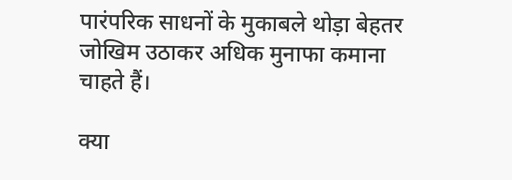पारंपरिक साधनों के मुकाबले थोड़ा बेहतर जोखिम उठाकर अधिक मुनाफा कमाना चाहते हैं।

क्या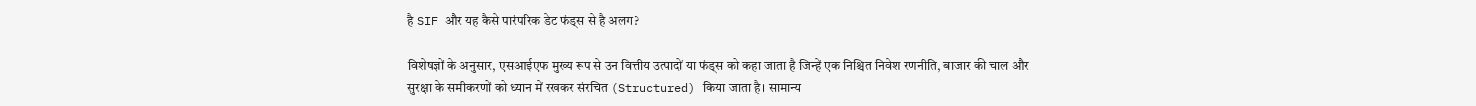है SIF और यह कैसे पारंपरिक डेट फंड्स से है अलग?

विशेषज्ञों के अनुसार, एसआईएफ मुख्य रूप से उन वित्तीय उत्पादों या फंड्स को कहा जाता है जिन्हें एक निश्चित निवेश रणनीति, बाजार की चाल और सुरक्षा के समीकरणों को ध्यान में रखकर संरचित (Structured) किया जाता है। सामान्य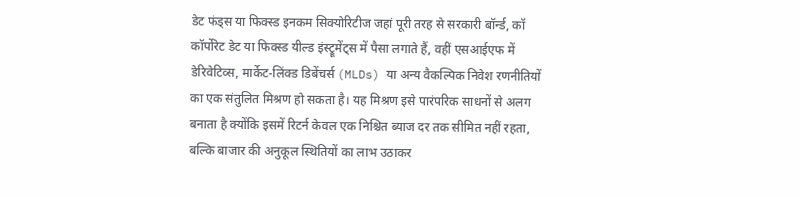डेट फंड्स या फिक्स्ड इनकम सिक्योरिटीज जहां पूरी तरह से सरकारी बॉर्न्ड, कॉ कॉर्पोरेट डेट या फिक्स्ड यील्ड इंस्ट्रूमेंट्स में पैसा लगाते हैं, वहीं एसआईएफ में डेरिवेटिव्स, मार्केट-लिंक्ड डिबेंचर्स (MLDs) या अन्य वैकल्पिक निवेश रणनीतियों का एक संतुलित मिश्रण हो सकता है। यह मिश्रण इसे पारंपरिक साधनों से अलग बनाता है क्योंकि इसमें रिटर्न केवल एक निश्चित ब्याज दर तक सीमित नहीं रहता, बल्कि बाजार की अनुकूल स्थितियों का लाभ उठाकर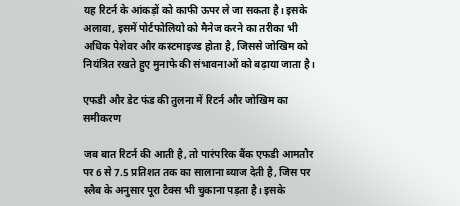यह रिटर्न के आंकड़ों को काफी ऊपर ले जा सकता है। इसके अलावा, इसमें पोर्टफोलियो को मैनेज करने का तरीका भी अधिक पेशेवर और कस्टमाइज्ड होता है, जिससे जोखिम को नियंत्रित रखते हुए मुनाफे की संभावनाओं को बढ़ाया जाता है।

एफडी और डेट फंड की तुलना में रिटर्न और जोखिम का समीकरण

जब बात रिटर्न की आती है, तो पारंपरिक बैंक एफडी आमतौर पर 6 से 7.5 प्रतिशत तक का सालाना ब्याज देती है, जिस पर स्लैब के अनुसार पूरा टैक्स भी चुकाना पड़ता है। इसके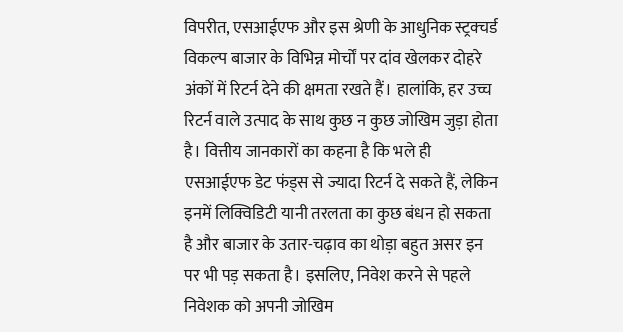विपरीत, एसआईएफ और इस श्रेणी के आधुनिक स्ट्रक्चर्ड विकल्प बाजार के विभिन्न मोर्चों पर दांव खेलकर दोहरे अंकों में रिटर्न देने की क्षमता रखते हैं। हालांकि, हर उच्च रिटर्न वाले उत्पाद के साथ कुछ न कुछ जोखिम जुड़ा होता है। वित्तीय जानकारों का कहना है कि भले ही एसआईएफ डेट फंड्स से ज्यादा रिटर्न दे सकते हैं, लेकिन इनमें लिक्विडिटी यानी तरलता का कुछ बंधन हो सकता है और बाजार के उतार-चढ़ाव का थोड़ा बहुत असर इन पर भी पड़ सकता है। इसलिए, निवेश करने से पहले निवेशक को अपनी जोखिम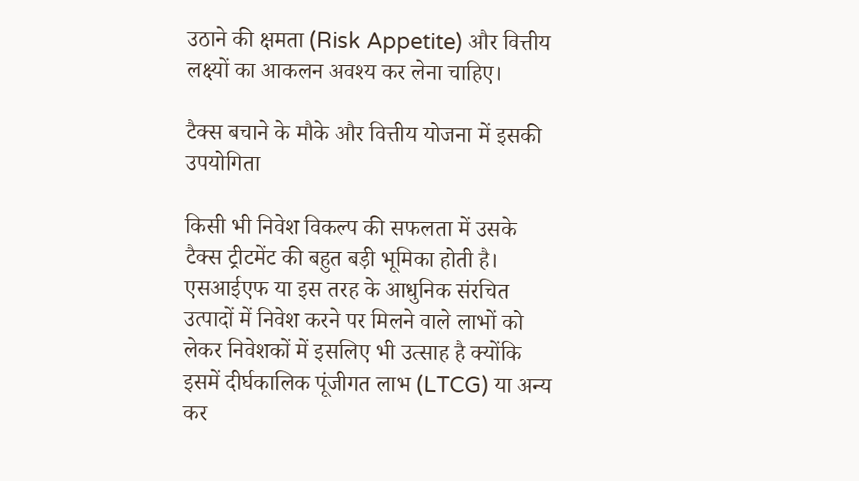उठाने की क्षमता (Risk Appetite) और वित्तीय लक्ष्यों का आकलन अवश्य कर लेना चाहिए।

टैक्स बचाने के मौके और वित्तीय योजना में इसकी उपयोगिता

किसी भी निवेश विकल्प की सफलता में उसके टैक्स ट्रीटमेंट की बहुत बड़ी भूमिका होती है। एसआईएफ या इस तरह के आधुनिक संरचित उत्पादों में निवेश करने पर मिलने वाले लाभों को लेकर निवेशकों में इसलिए भी उत्साह है क्योंकि इसमें दीर्घकालिक पूंजीगत लाभ (LTCG) या अन्य कर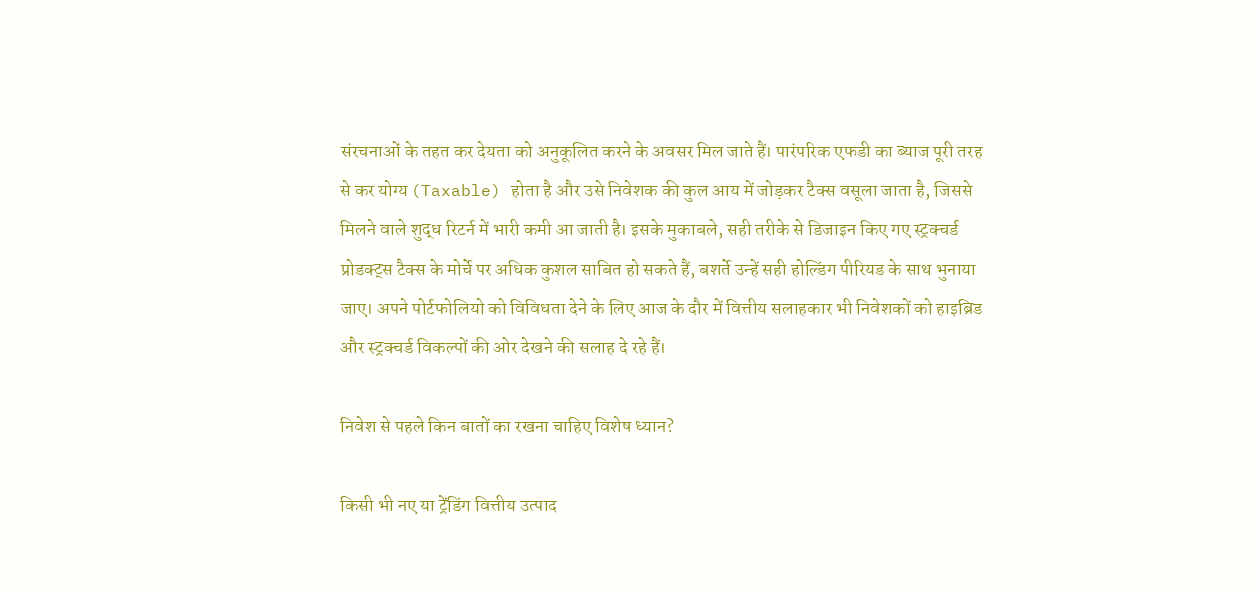संरचनाओं के तहत कर देयता को अनुकूलित करने के अवसर मिल जाते हैं। पारंपरिक एफडी का ब्याज पूरी तरह से कर योग्य (Taxable) होता है और उसे निवेशक की कुल आय में जोड़कर टैक्स वसूला जाता है, जिससे मिलने वाले शुद्ध रिटर्न में भारी कमी आ जाती है। इसके मुकाबले, सही तरीके से डिजाइन किए गए स्ट्रक्चर्ड प्रोडक्ट्स टैक्स के मोर्चे पर अधिक कुशल साबित हो सकते हैं, बशर्ते उन्हें सही होल्डिंग पीरियड के साथ भुनाया जाए। अपने पोर्टफोलियो को विविधता देने के लिए आज के दौर में वित्तीय सलाहकार भी निवेशकों को हाइब्रिड और स्ट्रक्चर्ड विकल्पों की ओर देखने की सलाह दे रहे हैं।

निवेश से पहले किन बातों का रखना चाहिए विशेष ध्यान?

किसी भी नए या ट्रेंडिंग वित्तीय उत्पाद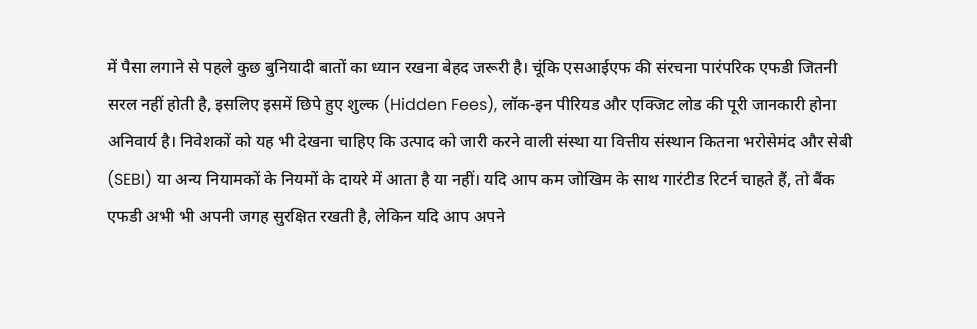में पैसा लगाने से पहले कुछ बुनियादी बातों का ध्यान रखना बेहद जरूरी है। चूंकि एसआईएफ की संरचना पारंपरिक एफडी जितनी सरल नहीं होती है, इसलिए इसमें छिपे हुए शुल्क (Hidden Fees), लॉक-इन पीरियड और एक्जिट लोड की पूरी जानकारी होना अनिवार्य है। निवेशकों को यह भी देखना चाहिए कि उत्पाद को जारी करने वाली संस्था या वित्तीय संस्थान कितना भरोसेमंद और सेबी (SEBI) या अन्य नियामकों के नियमों के दायरे में आता है या नहीं। यदि आप कम जोखिम के साथ गारंटीड रिटर्न चाहते हैं, तो बैंक एफडी अभी भी अपनी जगह सुरक्षित रखती है, लेकिन यदि आप अपने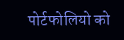पोर्टफोलियो को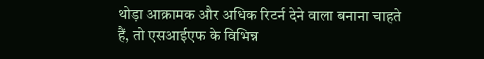थोड़ा आक्रामक और अधिक रिटर्न देने वाला बनाना चाहते हैं, तो एसआईएफ के विभिन्न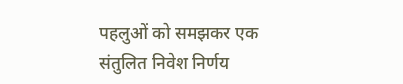पहलुओं को समझकर एक संतुलित निवेश निर्णय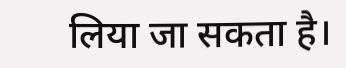लिया जा सकता है।